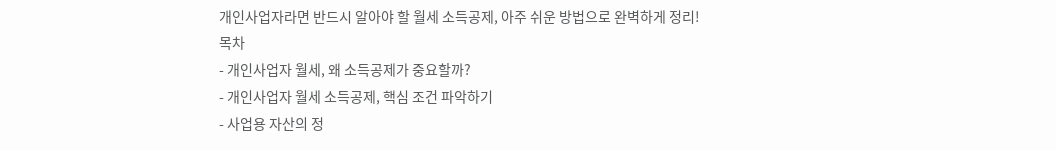개인사업자라면 반드시 알아야 할 월세 소득공제, 아주 쉬운 방법으로 완벽하게 정리!
목차
- 개인사업자 월세, 왜 소득공제가 중요할까?
- 개인사업자 월세 소득공제, 핵심 조건 파악하기
- 사업용 자산의 정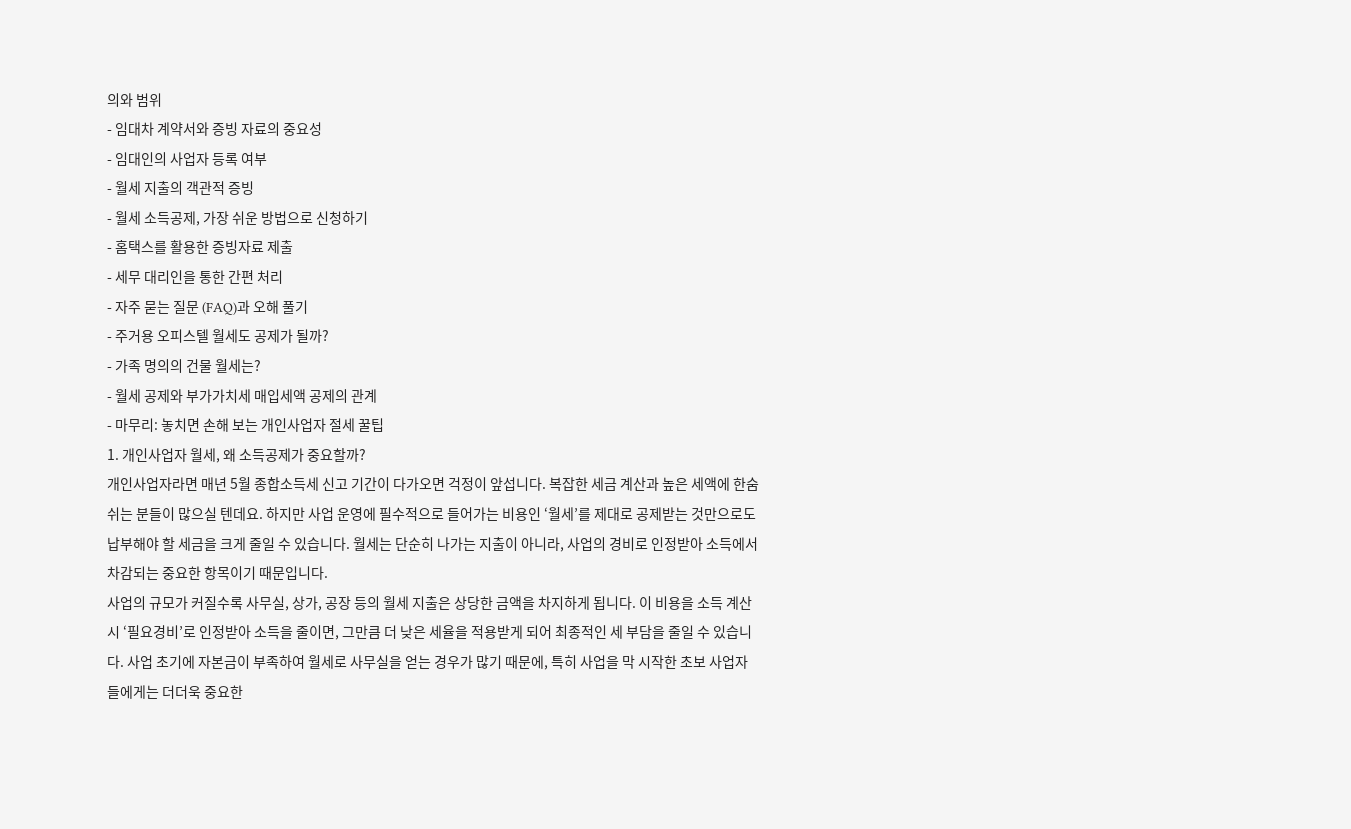의와 범위
- 임대차 계약서와 증빙 자료의 중요성
- 임대인의 사업자 등록 여부
- 월세 지출의 객관적 증빙
- 월세 소득공제, 가장 쉬운 방법으로 신청하기
- 홈택스를 활용한 증빙자료 제출
- 세무 대리인을 통한 간편 처리
- 자주 묻는 질문 (FAQ)과 오해 풀기
- 주거용 오피스텔 월세도 공제가 될까?
- 가족 명의의 건물 월세는?
- 월세 공제와 부가가치세 매입세액 공제의 관계
- 마무리: 놓치면 손해 보는 개인사업자 절세 꿀팁
1. 개인사업자 월세, 왜 소득공제가 중요할까?
개인사업자라면 매년 5월 종합소득세 신고 기간이 다가오면 걱정이 앞섭니다. 복잡한 세금 계산과 높은 세액에 한숨 쉬는 분들이 많으실 텐데요. 하지만 사업 운영에 필수적으로 들어가는 비용인 ‘월세’를 제대로 공제받는 것만으로도 납부해야 할 세금을 크게 줄일 수 있습니다. 월세는 단순히 나가는 지출이 아니라, 사업의 경비로 인정받아 소득에서 차감되는 중요한 항목이기 때문입니다.
사업의 규모가 커질수록 사무실, 상가, 공장 등의 월세 지출은 상당한 금액을 차지하게 됩니다. 이 비용을 소득 계산 시 ‘필요경비’로 인정받아 소득을 줄이면, 그만큼 더 낮은 세율을 적용받게 되어 최종적인 세 부담을 줄일 수 있습니다. 사업 초기에 자본금이 부족하여 월세로 사무실을 얻는 경우가 많기 때문에, 특히 사업을 막 시작한 초보 사업자들에게는 더더욱 중요한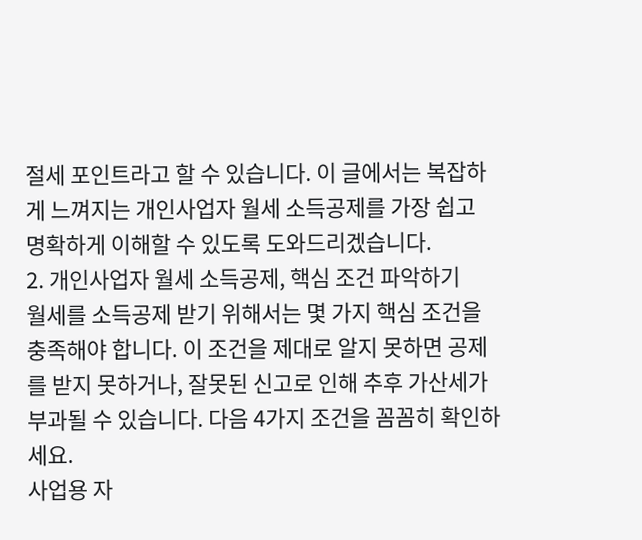절세 포인트라고 할 수 있습니다. 이 글에서는 복잡하게 느껴지는 개인사업자 월세 소득공제를 가장 쉽고 명확하게 이해할 수 있도록 도와드리겠습니다.
2. 개인사업자 월세 소득공제, 핵심 조건 파악하기
월세를 소득공제 받기 위해서는 몇 가지 핵심 조건을 충족해야 합니다. 이 조건을 제대로 알지 못하면 공제를 받지 못하거나, 잘못된 신고로 인해 추후 가산세가 부과될 수 있습니다. 다음 4가지 조건을 꼼꼼히 확인하세요.
사업용 자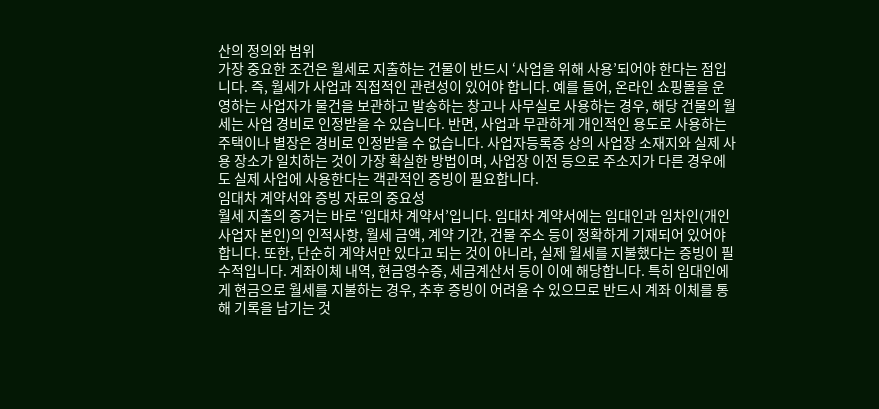산의 정의와 범위
가장 중요한 조건은 월세로 지출하는 건물이 반드시 ‘사업을 위해 사용’되어야 한다는 점입니다. 즉, 월세가 사업과 직접적인 관련성이 있어야 합니다. 예를 들어, 온라인 쇼핑몰을 운영하는 사업자가 물건을 보관하고 발송하는 창고나 사무실로 사용하는 경우, 해당 건물의 월세는 사업 경비로 인정받을 수 있습니다. 반면, 사업과 무관하게 개인적인 용도로 사용하는 주택이나 별장은 경비로 인정받을 수 없습니다. 사업자등록증 상의 사업장 소재지와 실제 사용 장소가 일치하는 것이 가장 확실한 방법이며, 사업장 이전 등으로 주소지가 다른 경우에도 실제 사업에 사용한다는 객관적인 증빙이 필요합니다.
임대차 계약서와 증빙 자료의 중요성
월세 지출의 증거는 바로 ‘임대차 계약서’입니다. 임대차 계약서에는 임대인과 임차인(개인사업자 본인)의 인적사항, 월세 금액, 계약 기간, 건물 주소 등이 정확하게 기재되어 있어야 합니다. 또한, 단순히 계약서만 있다고 되는 것이 아니라, 실제 월세를 지불했다는 증빙이 필수적입니다. 계좌이체 내역, 현금영수증, 세금계산서 등이 이에 해당합니다. 특히 임대인에게 현금으로 월세를 지불하는 경우, 추후 증빙이 어려울 수 있으므로 반드시 계좌 이체를 통해 기록을 남기는 것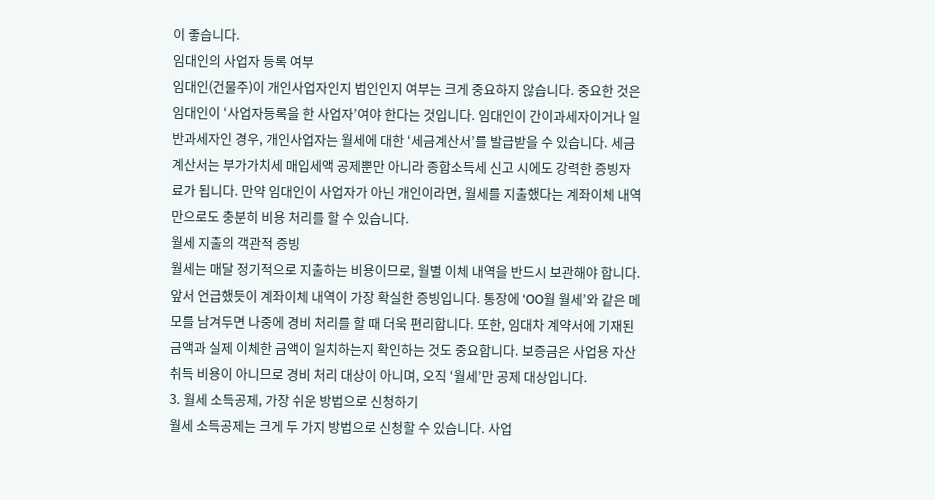이 좋습니다.
임대인의 사업자 등록 여부
임대인(건물주)이 개인사업자인지 법인인지 여부는 크게 중요하지 않습니다. 중요한 것은 임대인이 ‘사업자등록을 한 사업자’여야 한다는 것입니다. 임대인이 간이과세자이거나 일반과세자인 경우, 개인사업자는 월세에 대한 ‘세금계산서’를 발급받을 수 있습니다. 세금계산서는 부가가치세 매입세액 공제뿐만 아니라 종합소득세 신고 시에도 강력한 증빙자료가 됩니다. 만약 임대인이 사업자가 아닌 개인이라면, 월세를 지출했다는 계좌이체 내역만으로도 충분히 비용 처리를 할 수 있습니다.
월세 지출의 객관적 증빙
월세는 매달 정기적으로 지출하는 비용이므로, 월별 이체 내역을 반드시 보관해야 합니다. 앞서 언급했듯이 계좌이체 내역이 가장 확실한 증빙입니다. 통장에 ‘OO월 월세’와 같은 메모를 남겨두면 나중에 경비 처리를 할 때 더욱 편리합니다. 또한, 임대차 계약서에 기재된 금액과 실제 이체한 금액이 일치하는지 확인하는 것도 중요합니다. 보증금은 사업용 자산 취득 비용이 아니므로 경비 처리 대상이 아니며, 오직 ‘월세’만 공제 대상입니다.
3. 월세 소득공제, 가장 쉬운 방법으로 신청하기
월세 소득공제는 크게 두 가지 방법으로 신청할 수 있습니다. 사업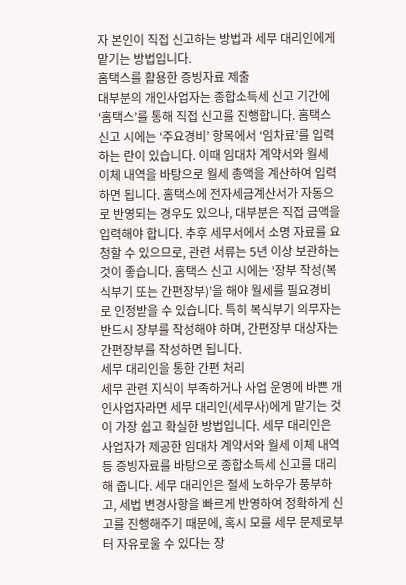자 본인이 직접 신고하는 방법과 세무 대리인에게 맡기는 방법입니다.
홈택스를 활용한 증빙자료 제출
대부분의 개인사업자는 종합소득세 신고 기간에 ‘홈택스’를 통해 직접 신고를 진행합니다. 홈택스 신고 시에는 ‘주요경비’ 항목에서 ‘임차료’를 입력하는 란이 있습니다. 이때 임대차 계약서와 월세 이체 내역을 바탕으로 월세 총액을 계산하여 입력하면 됩니다. 홈택스에 전자세금계산서가 자동으로 반영되는 경우도 있으나, 대부분은 직접 금액을 입력해야 합니다. 추후 세무서에서 소명 자료를 요청할 수 있으므로, 관련 서류는 5년 이상 보관하는 것이 좋습니다. 홈택스 신고 시에는 ‘장부 작성(복식부기 또는 간편장부)’을 해야 월세를 필요경비로 인정받을 수 있습니다. 특히 복식부기 의무자는 반드시 장부를 작성해야 하며, 간편장부 대상자는 간편장부를 작성하면 됩니다.
세무 대리인을 통한 간편 처리
세무 관련 지식이 부족하거나 사업 운영에 바쁜 개인사업자라면 세무 대리인(세무사)에게 맡기는 것이 가장 쉽고 확실한 방법입니다. 세무 대리인은 사업자가 제공한 임대차 계약서와 월세 이체 내역 등 증빙자료를 바탕으로 종합소득세 신고를 대리해 줍니다. 세무 대리인은 절세 노하우가 풍부하고, 세법 변경사항을 빠르게 반영하여 정확하게 신고를 진행해주기 때문에, 혹시 모를 세무 문제로부터 자유로울 수 있다는 장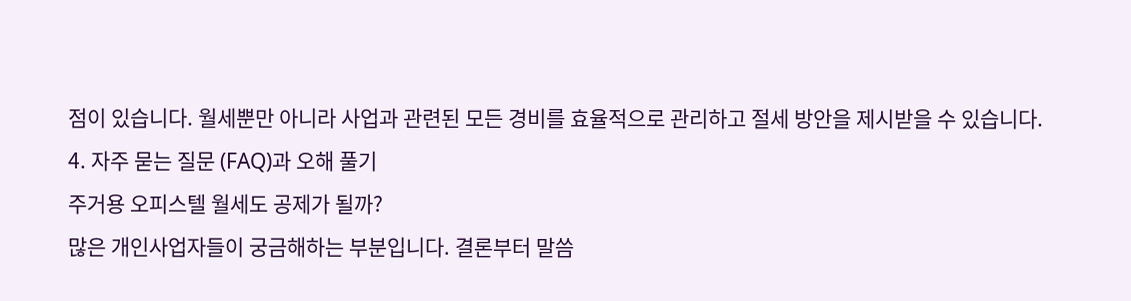점이 있습니다. 월세뿐만 아니라 사업과 관련된 모든 경비를 효율적으로 관리하고 절세 방안을 제시받을 수 있습니다.
4. 자주 묻는 질문 (FAQ)과 오해 풀기
주거용 오피스텔 월세도 공제가 될까?
많은 개인사업자들이 궁금해하는 부분입니다. 결론부터 말씀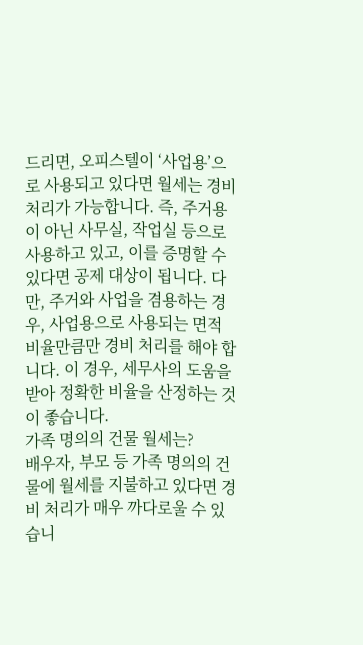드리면, 오피스텔이 ‘사업용’으로 사용되고 있다면 월세는 경비 처리가 가능합니다. 즉, 주거용이 아닌 사무실, 작업실 등으로 사용하고 있고, 이를 증명할 수 있다면 공제 대상이 됩니다. 다만, 주거와 사업을 겸용하는 경우, 사업용으로 사용되는 면적 비율만큼만 경비 처리를 해야 합니다. 이 경우, 세무사의 도움을 받아 정확한 비율을 산정하는 것이 좋습니다.
가족 명의의 건물 월세는?
배우자, 부모 등 가족 명의의 건물에 월세를 지불하고 있다면 경비 처리가 매우 까다로울 수 있습니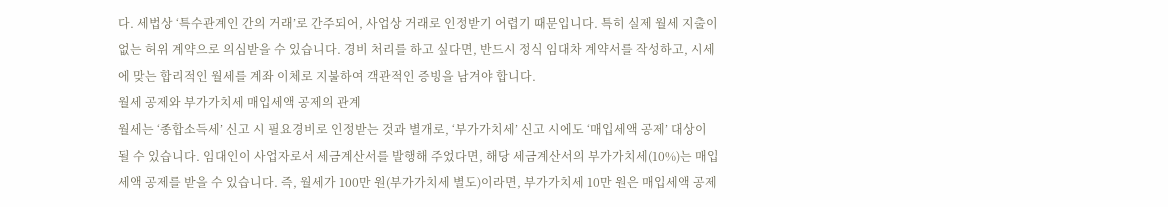다. 세법상 ‘특수관계인 간의 거래’로 간주되어, 사업상 거래로 인정받기 어렵기 때문입니다. 특히 실제 월세 지출이 없는 허위 계약으로 의심받을 수 있습니다. 경비 처리를 하고 싶다면, 반드시 정식 임대차 계약서를 작성하고, 시세에 맞는 합리적인 월세를 계좌 이체로 지불하여 객관적인 증빙을 남겨야 합니다.
월세 공제와 부가가치세 매입세액 공제의 관계
월세는 ‘종합소득세’ 신고 시 필요경비로 인정받는 것과 별개로, ‘부가가치세’ 신고 시에도 ‘매입세액 공제’ 대상이 될 수 있습니다. 임대인이 사업자로서 세금계산서를 발행해 주었다면, 해당 세금계산서의 부가가치세(10%)는 매입세액 공제를 받을 수 있습니다. 즉, 월세가 100만 원(부가가치세 별도)이라면, 부가가치세 10만 원은 매입세액 공제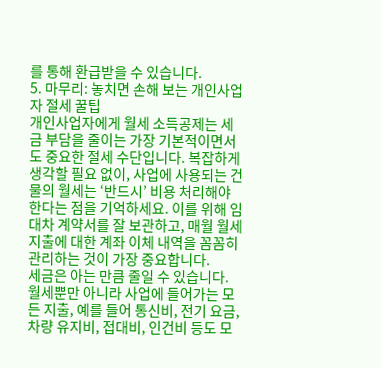를 통해 환급받을 수 있습니다.
5. 마무리: 놓치면 손해 보는 개인사업자 절세 꿀팁
개인사업자에게 월세 소득공제는 세금 부담을 줄이는 가장 기본적이면서도 중요한 절세 수단입니다. 복잡하게 생각할 필요 없이, 사업에 사용되는 건물의 월세는 ‘반드시’ 비용 처리해야 한다는 점을 기억하세요. 이를 위해 임대차 계약서를 잘 보관하고, 매월 월세 지출에 대한 계좌 이체 내역을 꼼꼼히 관리하는 것이 가장 중요합니다.
세금은 아는 만큼 줄일 수 있습니다. 월세뿐만 아니라 사업에 들어가는 모든 지출, 예를 들어 통신비, 전기 요금, 차량 유지비, 접대비, 인건비 등도 모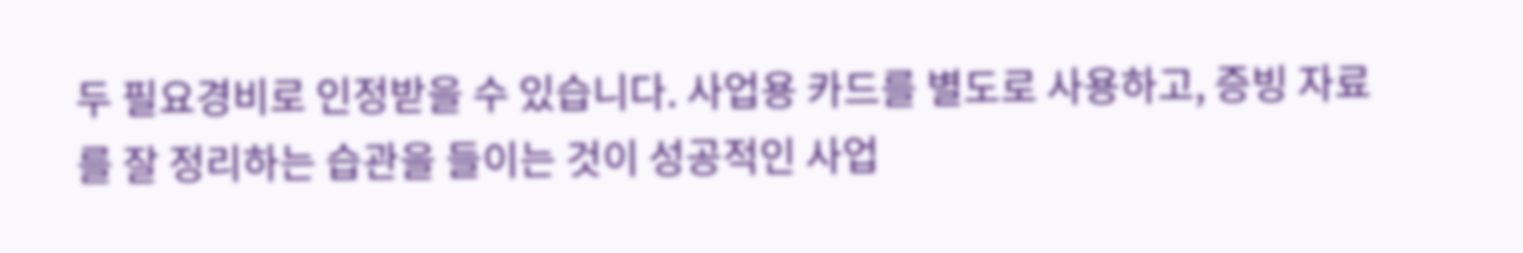두 필요경비로 인정받을 수 있습니다. 사업용 카드를 별도로 사용하고, 증빙 자료를 잘 정리하는 습관을 들이는 것이 성공적인 사업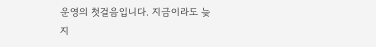운영의 첫걸음입니다. 지금이라도 늦지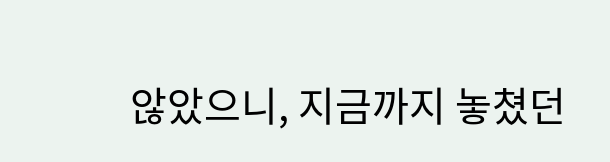않았으니, 지금까지 놓쳤던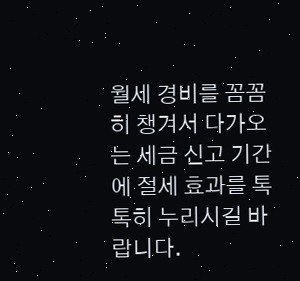월세 경비를 꼼꼼히 챙겨서 다가오는 세금 신고 기간에 절세 효과를 톡톡히 누리시길 바랍니다.